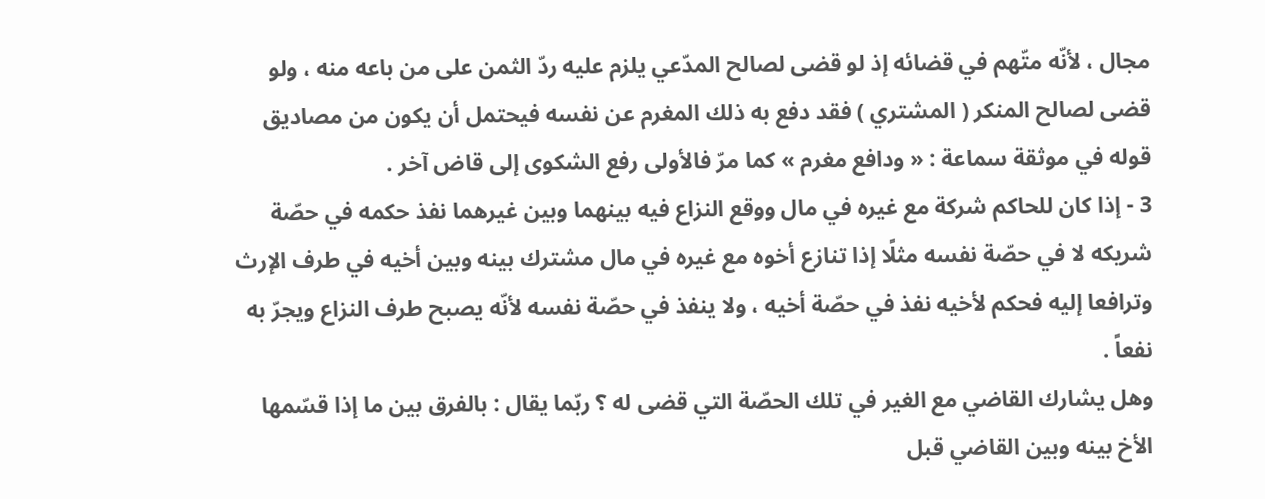مجال ، لأنّه متّهم في قضائه إذ لو قضى لصالح المدّعي يلزم عليه ردّ الثمن على من باعه منه ، ولو قضى لصالح المنكر ( المشتري ) فقد دفع به ذلك المغرم عن نفسه فيحتمل أن يكون من مصاديق قوله في موثقة سماعة : « ودافع مغرم » كما مرّ فالأولى رفع الشكوى إلى قاض آخر .
3 - إذا كان للحاكم شركة مع غيره في مال ووقع النزاع فيه بينهما وبين غيرهما نفذ حكمه في حصّة شريكه لا في حصّة نفسه مثلًا إذا تنازع أخوه مع غيره في مال مشترك بينه وبين أخيه في طرف الإرث وترافعا إليه فحكم لأخيه نفذ في حصّة أخيه ، ولا ينفذ في حصّة نفسه لأنّه يصبح طرف النزاع ويجرّ به نفعاً .
وهل يشارك القاضي مع الغير في تلك الحصّة التي قضى له ؟ ربّما يقال : بالفرق بين ما إذا قسّمها الأخ بينه وبين القاضي قبل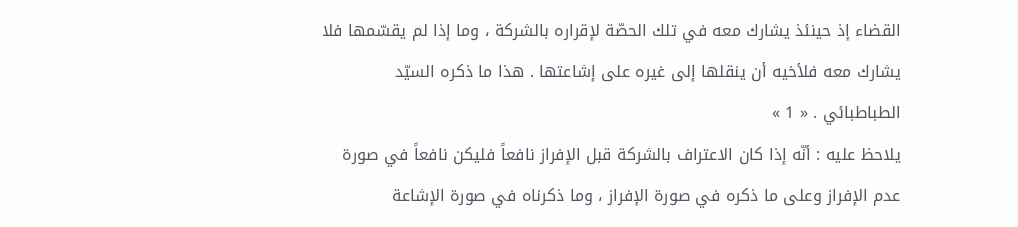القضاء إذ حينئذ يشارك معه في تلك الحصّة لإقراره بالشركة ، وما إذا لم يقسّمها فلا يشارك معه فلأخيه أن ينقلها إلى غيره على إشاعتها . هذا ما ذكره السيّد الطباطبائي . « 1 »
يلاحظ عليه : أنّه إذا كان الاعتراف بالشركة قبل الإفراز نافعاً فليكن نافعاً في صورة عدم الإفراز وعلى ما ذكره في صورة الإفراز ، وما ذكرناه في صورة الإشاعة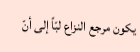يكون مرجع النزاع لبّاً إلى أنّ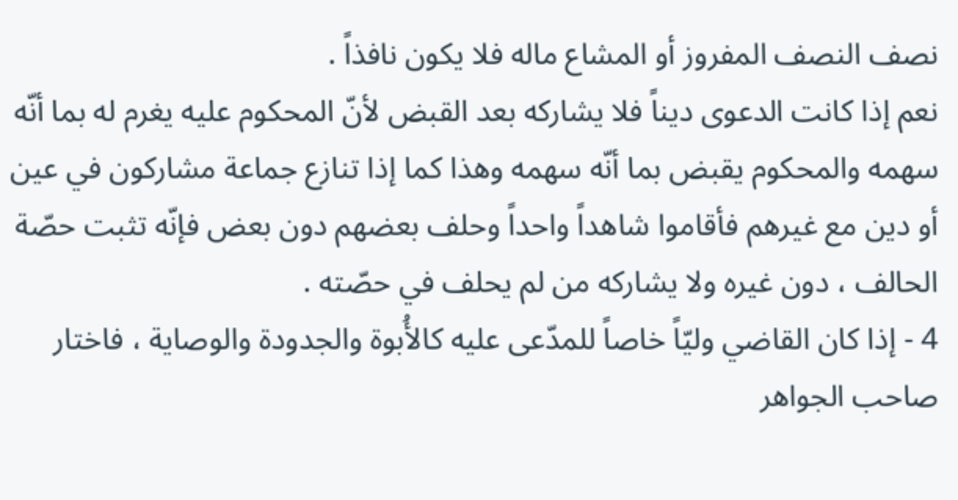نصف النصف المفروز أو المشاع ماله فلا يكون نافذاً .
نعم إذا كانت الدعوى ديناً فلا يشاركه بعد القبض لأنّ المحكوم عليه يغرم له بما أنّه سهمه والمحكوم يقبض بما أنّه سهمه وهذا كما إذا تنازع جماعة مشاركون في عين أو دين مع غيرهم فأقاموا شاهداً واحداً وحلف بعضهم دون بعض فإنّه تثبت حصّة الحالف ، دون غيره ولا يشاركه من لم يحلف في حصّته .
4 - إذا كان القاضي وليّاً خاصاً للمدّعى عليه كالأُبوة والجدودة والوصاية ، فاختار صاحب الجواهر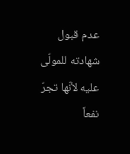عدم قبول شهادته للمولّى عليه لأنّها تجرّ نفعاً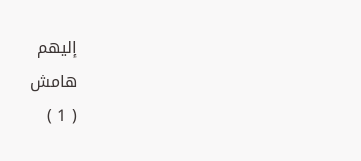إليهم
هامش
( 1 )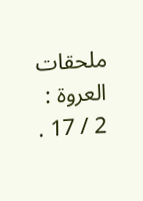ملحقات العروة : 2 / 17 .